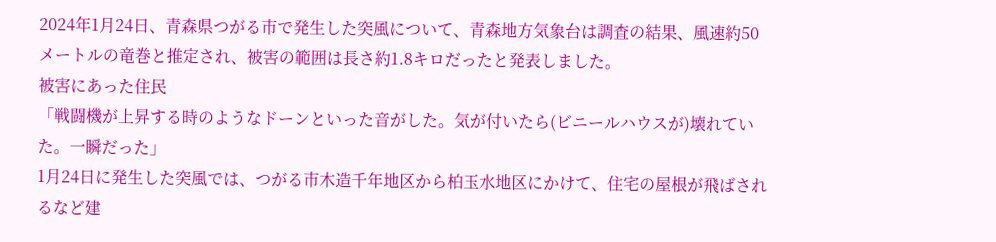2024年1月24日、青森県つがる市で発生した突風について、青森地方気象台は調査の結果、風速約50メートルの竜巻と推定され、被害の範囲は長さ約1.8キロだったと発表しました。
被害にあった住民
「戦闘機が上昇する時のようなドーンといった音がした。気が付いたら(ビニールハウスが)壊れていた。一瞬だった」
1月24日に発生した突風では、つがる市木造千年地区から柏玉水地区にかけて、住宅の屋根が飛ばされるなど建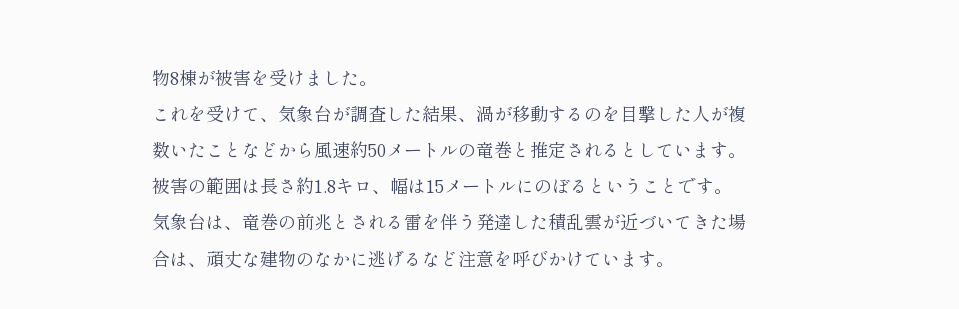物8棟が被害を受けました。
これを受けて、気象台が調査した結果、渦が移動するのを目撃した人が複数いたことなどから風速約50メートルの竜巻と推定されるとしています。
被害の範囲は長さ約1.8キロ、幅は15メートルにのぼるということです。
気象台は、竜巻の前兆とされる雷を伴う発達した積乱雲が近づいてきた場合は、頑丈な建物のなかに逃げるなど注意を呼びかけています。